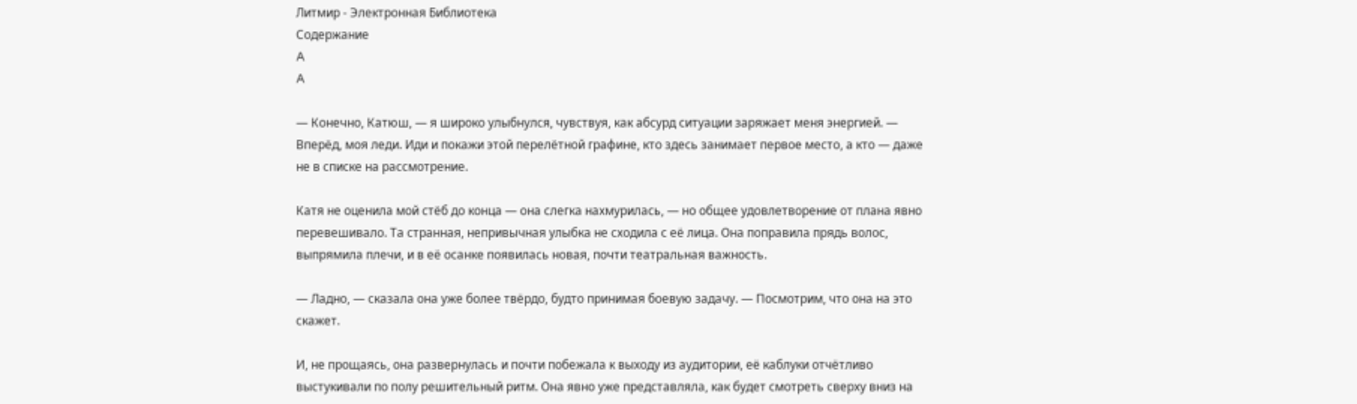Литмир - Электронная Библиотека
Содержание
A
A

— Конечно, Катюш, — я широко улыбнулся, чувствуя, как абсурд ситуации заряжает меня энергией. — Вперёд, моя леди. Иди и покажи этой перелётной графине, кто здесь занимает первое место, а кто — даже не в списке на рассмотрение.

Катя не оценила мой стёб до конца — она слегка нахмурилась, — но общее удовлетворение от плана явно перевешивало. Та странная, непривычная улыбка не сходила с её лица. Она поправила прядь волос, выпрямила плечи, и в её осанке появилась новая, почти театральная важность.

— Ладно, — сказала она уже более твёрдо, будто принимая боевую задачу. — Посмотрим, что она на это скажет.

И, не прощаясь, она развернулась и почти побежала к выходу из аудитории, её каблуки отчётливо выстукивали по полу решительный ритм. Она явно уже представляла, как будет смотреть сверху вниз на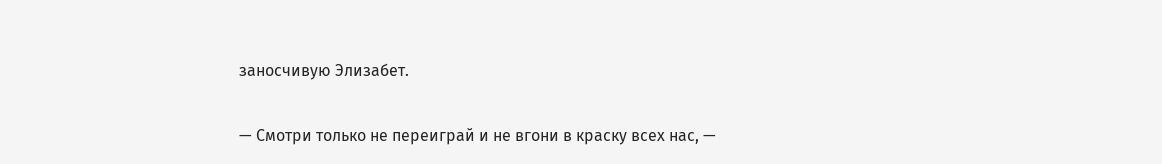заносчивую Элизабет.

— Смотри только не переиграй и не вгони в краску всех нас, —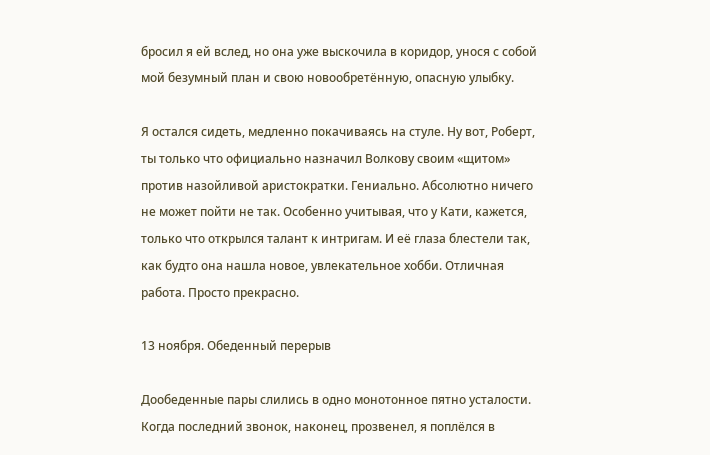бросил я ей вслед, но она уже выскочила в коридор, унося с собой мой безумный план и свою новообретённую, опасную улыбку.

Я остался сидеть, медленно покачиваясь на стуле. Ну вот, Роберт, ты только что официально назначил Волкову своим «щитом» против назойливой аристократки. Гениально. Абсолютно ничего не может пойти не так. Особенно учитывая, что у Кати, кажется, только что открылся талант к интригам. И её глаза блестели так, как будто она нашла новое, увлекательное хобби. Отличная работа. Просто прекрасно.

13 ноября. Обеденный перерыв

Дообеденные пары слились в одно монотонное пятно усталости. Когда последний звонок, наконец, прозвенел, я поплёлся в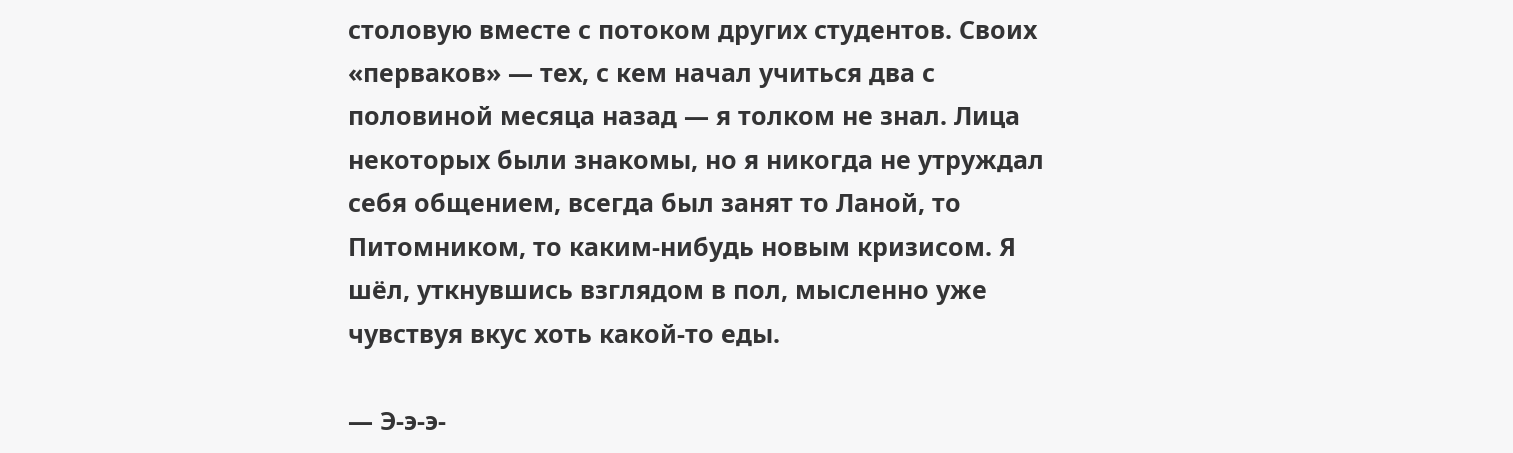столовую вместе с потоком других студентов. Своих «перваков» — тех, с кем начал учиться два с половиной месяца назад — я толком не знал. Лица некоторых были знакомы, но я никогда не утруждал себя общением, всегда был занят то Ланой, то Питомником, то каким-нибудь новым кризисом. Я шёл, уткнувшись взглядом в пол, мысленно уже чувствуя вкус хоть какой-то еды.

— Э-э-э-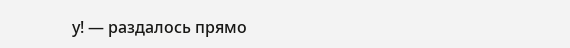у! — раздалось прямо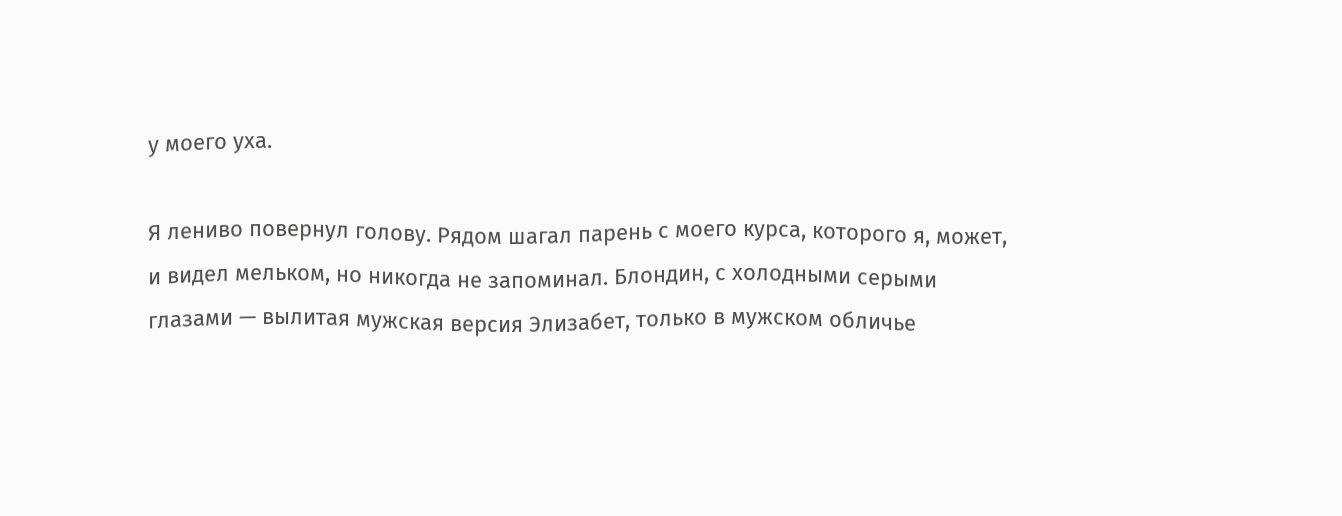у моего уха.

Я лениво повернул голову. Рядом шагал парень с моего курса, которого я, может, и видел мельком, но никогда не запоминал. Блондин, с холодными серыми глазами — вылитая мужская версия Элизабет, только в мужском обличье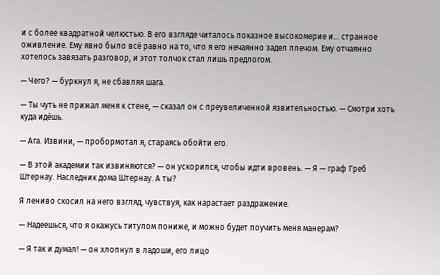и с более квадратной челюстью. В его взгляде читалось показное высокомерие и… странное оживление. Ему явно было всё равно на то, что я его нечаянно задел плечом. Ему отчаянно хотелось завязать разговор, и этот толчок стал лишь предлогом.

— Чего? — буркнул я, не сбавляя шага.

— Ты чуть не прижал меня к стене, — сказал он с преувеличенной язвительностью. — Смотри хоть куда идёшь.

— Ага. Извини, — пробормотал я, стараясь обойти его.

— В этой академии так извиняются? — он ускорился, чтобы идти вровень. — Я — граф Греб Штернау. Наследник дома Штернау. А ты?

Я лениво скосил на него взгляд, чувствуя, как нарастает раздражение.

— Надеешься, что я окажусь титулом пониже, и можно будет поучить меня манерам?

— Я так и думал! — он хлопнул в ладоши, его лицо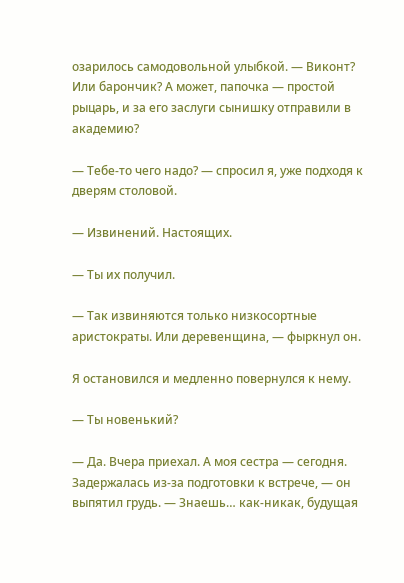озарилось самодовольной улыбкой. — Виконт? Или барончик? А может, папочка — простой рыцарь, и за его заслуги сынишку отправили в академию?

— Тебе-то чего надо? — спросил я, уже подходя к дверям столовой.

— Извинений. Настоящих.

— Ты их получил.

— Так извиняются только низкосортные аристократы. Или деревенщина, — фыркнул он.

Я остановился и медленно повернулся к нему.

— Ты новенький?

— Да. Вчера приехал. А моя сестра — сегодня. Задержалась из-за подготовки к встрече, — он выпятил грудь. — Знаешь… как-никак, будущая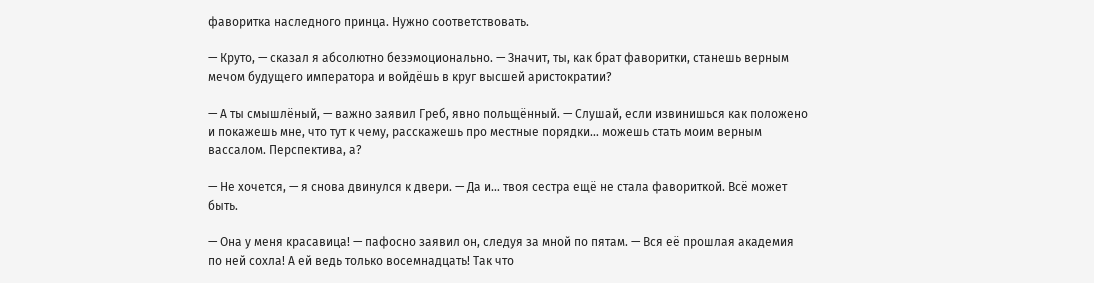фаворитка наследного принца. Нужно соответствовать.

— Круто, — сказал я абсолютно безэмоционально. — Значит, ты, как брат фаворитки, станешь верным мечом будущего императора и войдёшь в круг высшей аристократии?

— А ты смышлёный, — важно заявил Греб, явно польщённый. — Слушай, если извинишься как положено и покажешь мне, что тут к чему, расскажешь про местные порядки… можешь стать моим верным вассалом. Перспектива, а?

— Не хочется, — я снова двинулся к двери. — Да и… твоя сестра ещё не стала фавориткой. Всё может быть.

— Она у меня красавица! — пафосно заявил он, следуя за мной по пятам. — Вся её прошлая академия по ней сохла! А ей ведь только восемнадцать! Так что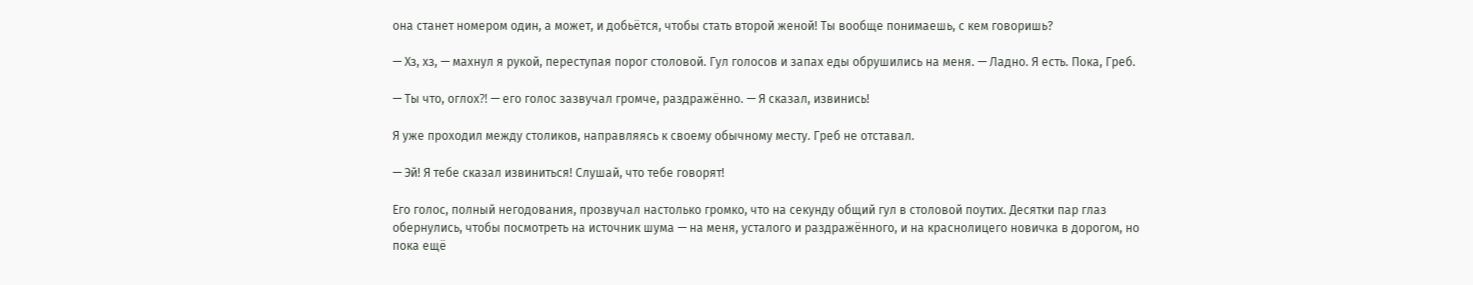она станет номером один, а может, и добьётся, чтобы стать второй женой! Ты вообще понимаешь, с кем говоришь?

— Хз, хз, — махнул я рукой, переступая порог столовой. Гул голосов и запах еды обрушились на меня. — Ладно. Я есть. Пока, Греб.

— Ты что, оглох⁈ — его голос зазвучал громче, раздражённо. — Я сказал, извинись!

Я уже проходил между столиков, направляясь к своему обычному месту. Греб не отставал.

— Эй! Я тебе сказал извиниться! Слушай, что тебе говорят!

Его голос, полный негодования, прозвучал настолько громко, что на секунду общий гул в столовой поутих. Десятки пар глаз обернулись, чтобы посмотреть на источник шума — на меня, усталого и раздражённого, и на краснолицего новичка в дорогом, но пока ещё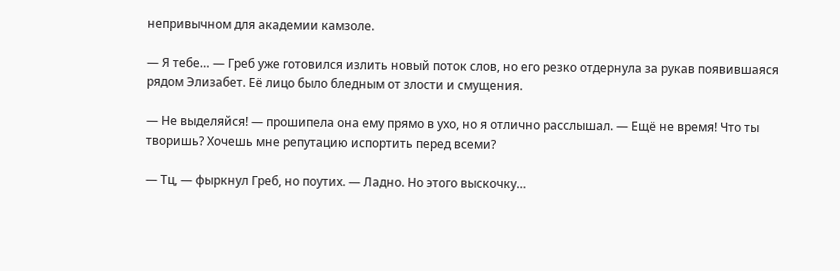непривычном для академии камзоле.

— Я тебе… — Греб уже готовился излить новый поток слов, но его резко отдернула за рукав появившаяся рядом Элизабет. Её лицо было бледным от злости и смущения.

— Не выделяйся! — прошипела она ему прямо в ухо, но я отлично расслышал. — Ещё не время! Что ты творишь? Хочешь мне репутацию испортить перед всеми?

— Тц, — фыркнул Греб, но поутих. — Ладно. Но этого выскочку…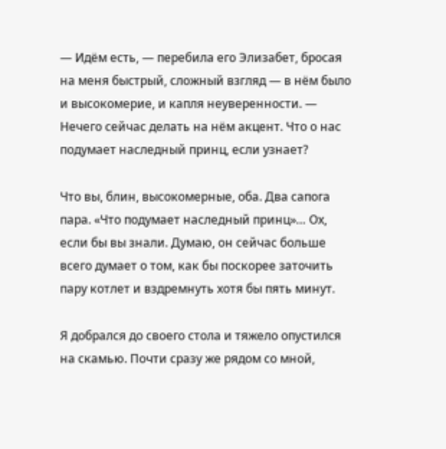— Идём есть, — перебила его Элизабет, бросая на меня быстрый, сложный взгляд — в нём было и высокомерие, и капля неуверенности. — Нечего сейчас делать на нём акцент. Что о нас подумает наследный принц, если узнает?

Что вы, блин, высокомерные, оба. Два сапога пара. «Что подумает наследный принц»… Ох, если бы вы знали. Думаю, он сейчас больше всего думает о том, как бы поскорее заточить пару котлет и вздремнуть хотя бы пять минут.

Я добрался до своего стола и тяжело опустился на скамью. Почти сразу же рядом со мной,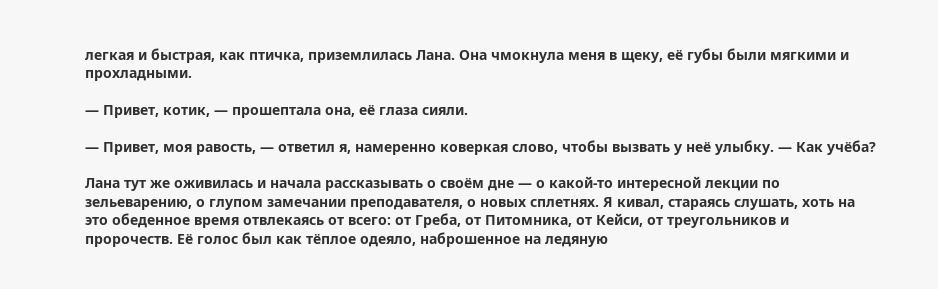легкая и быстрая, как птичка, приземлилась Лана. Она чмокнула меня в щеку, её губы были мягкими и прохладными.

— Привет, котик, — прошептала она, её глаза сияли.

— Привет, моя равость, — ответил я, намеренно коверкая слово, чтобы вызвать у неё улыбку. — Как учёба?

Лана тут же оживилась и начала рассказывать о своём дне — о какой-то интересной лекции по зельеварению, о глупом замечании преподавателя, о новых сплетнях. Я кивал, стараясь слушать, хоть на это обеденное время отвлекаясь от всего: от Греба, от Питомника, от Кейси, от треугольников и пророчеств. Её голос был как тёплое одеяло, наброшенное на ледяную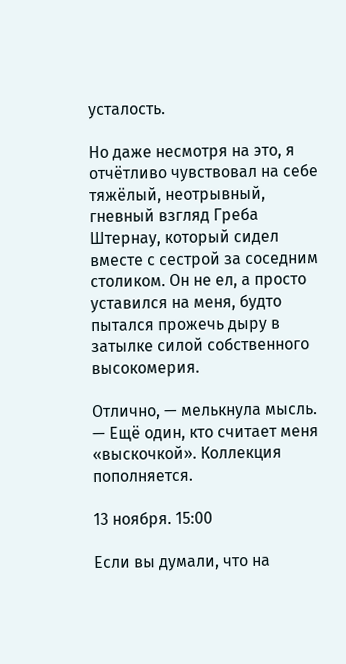усталость.

Но даже несмотря на это, я отчётливо чувствовал на себе тяжёлый, неотрывный, гневный взгляд Греба Штернау, который сидел вместе с сестрой за соседним столиком. Он не ел, а просто уставился на меня, будто пытался прожечь дыру в затылке силой собственного высокомерия.

Отлично, — мелькнула мысль. — Ещё один, кто считает меня «выскочкой». Коллекция пополняется.

13 ноября. 15:00

Если вы думали, что на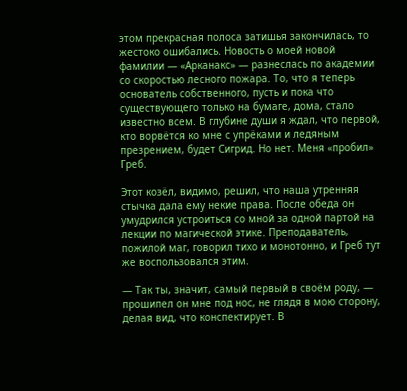этом прекрасная полоса затишья закончилась, то жестоко ошибались. Новость о моей новой фамилии — «Арканакс» — разнеслась по академии со скоростью лесного пожара. То, что я теперь основатель собственного, пусть и пока что существующего только на бумаге, дома, стало известно всем. В глубине души я ждал, что первой, кто ворвётся ко мне с упрёками и ледяным презрением, будет Сигрид. Но нет. Меня «пробил» Греб.

Этот козёл, видимо, решил, что наша утренняя стычка дала ему некие права. После обеда он умудрился устроиться со мной за одной партой на лекции по магической этике. Преподаватель, пожилой маг, говорил тихо и монотонно, и Греб тут же воспользовался этим.

— Так ты, значит, самый первый в своём роду, — прошипел он мне под нос, не глядя в мою сторону, делая вид, что конспектирует. В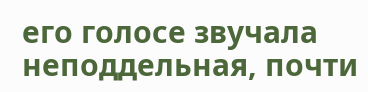его голосе звучала неподдельная, почти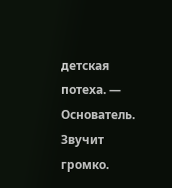детская потеха. — Основатель. Звучит громко.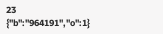23
{"b":"964191","o":1}